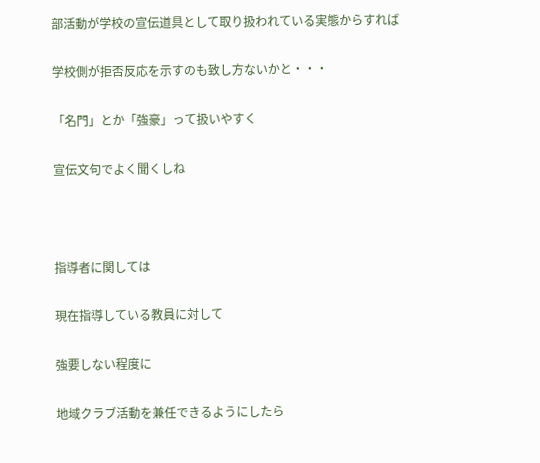部活動が学校の宣伝道具として取り扱われている実態からすれば

学校側が拒否反応を示すのも致し方ないかと・・・

「名門」とか「強豪」って扱いやすく

宣伝文句でよく聞くしね



指導者に関しては

現在指導している教員に対して

強要しない程度に

地域クラブ活動を兼任できるようにしたら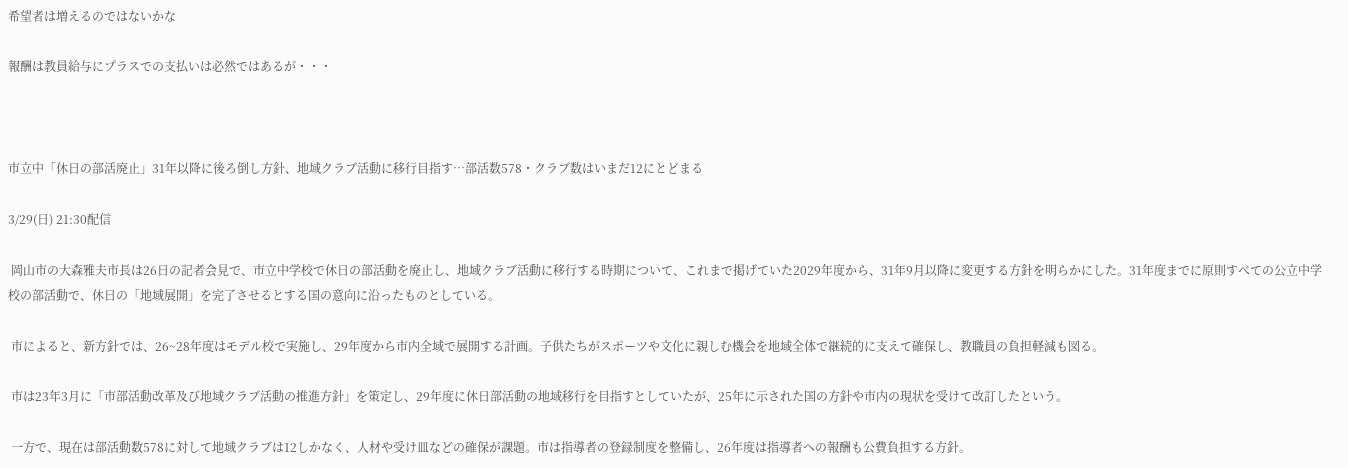希望者は増えるのではないかな

報酬は教員給与にプラスでの支払いは必然ではあるが・・・



市立中「休日の部活廃止」31年以降に後ろ倒し方針、地域クラブ活動に移行目指す…部活数578・クラブ数はいまだ12にとどまる

3/29(日) 21:30配信

 岡山市の大森雅夫市長は26日の記者会見で、市立中学校で休日の部活動を廃止し、地域クラブ活動に移行する時期について、これまで掲げていた2029年度から、31年9月以降に変更する方針を明らかにした。31年度までに原則すべての公立中学校の部活動で、休日の「地域展開」を完了させるとする国の意向に沿ったものとしている。

 市によると、新方針では、26~28年度はモデル校で実施し、29年度から市内全域で展開する計画。子供たちがスポーツや文化に親しむ機会を地域全体で継続的に支えて確保し、教職員の負担軽減も図る。

 市は23年3月に「市部活動改革及び地域クラブ活動の推進方針」を策定し、29年度に休日部活動の地域移行を目指すとしていたが、25年に示された国の方針や市内の現状を受けて改訂したという。

 一方で、現在は部活動数578に対して地域クラブは12しかなく、人材や受け皿などの確保が課題。市は指導者の登録制度を整備し、26年度は指導者への報酬も公費負担する方針。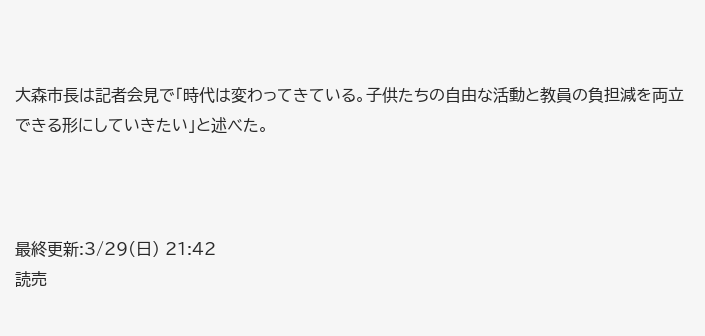大森市長は記者会見で「時代は変わってきている。子供たちの自由な活動と教員の負担減を両立できる形にしていきたい」と述べた。



最終更新:3/29(日) 21:42
読売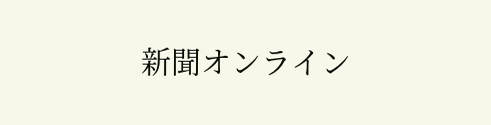新聞オンライン